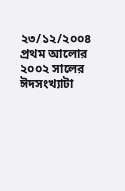২৩/১২/২০০৪
প্রথম আলোর ২০০২ সালের ঈদসংখ্যাটা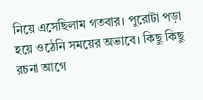নিয়ে এসেছিলাম গতবার। পুরোটা পড়া হয়ে ওঠেনি সময়ের অভাবে। কিছু কিছু রচনা আগে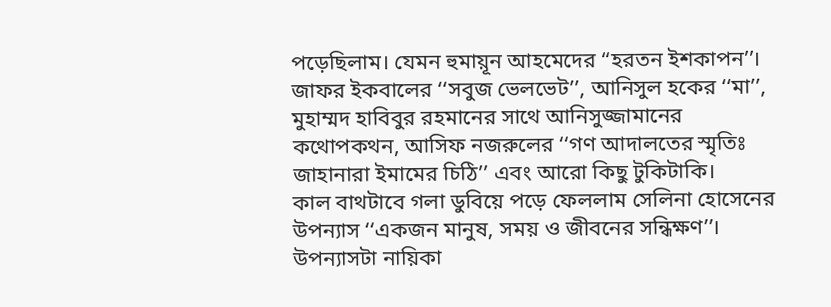পড়েছিলাম। যেমন হুমায়ূন আহমেদের ‘‘হরতন ইশকাপন’’। জাফর ইকবালের ‘‘সবুজ ভেলভেট’’, আনিসুল হকের ‘‘মা’’, মুহাম্মদ হাবিবুর রহমানের সাথে আনিসুজ্জামানের কথোপকথন, আসিফ নজরুলের ‘‘গণ আদালতের স্মৃতিঃ জাহানারা ইমামের চিঠি’’ এবং আরো কিছু টুকিটাকি।
কাল বাথটাবে গলা ডুবিয়ে পড়ে ফেললাম সেলিনা হোসেনের উপন্যাস ‘‘একজন মানুষ, সময় ও জীবনের সন্ধিক্ষণ’’। উপন্যাসটা নায়িকা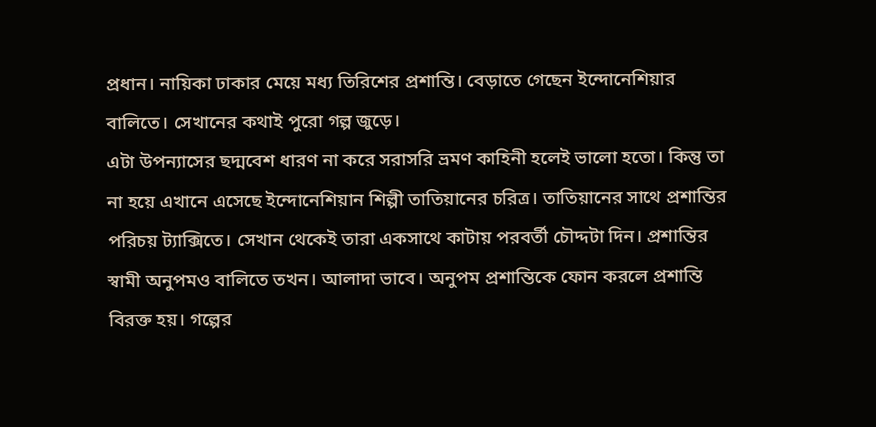প্রধান। নায়িকা ঢাকার মেয়ে মধ্য তিরিশের প্রশান্তি। বেড়াতে গেছেন ইন্দোনেশিয়ার বালিতে। সেখানের কথাই পুরো গল্প জুড়ে।
এটা উপন্যাসের ছদ্মবেশ ধারণ না করে সরাসরি ভ্রমণ কাহিনী হলেই ভালো হতো। কিন্তু তা না হয়ে এখানে এসেছে ইন্দোনেশিয়ান শিল্পী তাতিয়ানের চরিত্র। তাতিয়ানের সাথে প্রশান্তির পরিচয় ট্যাক্সিতে। সেখান থেকেই তারা একসাথে কাটায় পরবর্তী চৌদ্দটা দিন। প্রশান্তির স্বামী অনুপমও বালিতে তখন। আলাদা ভাবে। অনুপম প্রশান্তিকে ফোন করলে প্রশান্তি বিরক্ত হয়। গল্পের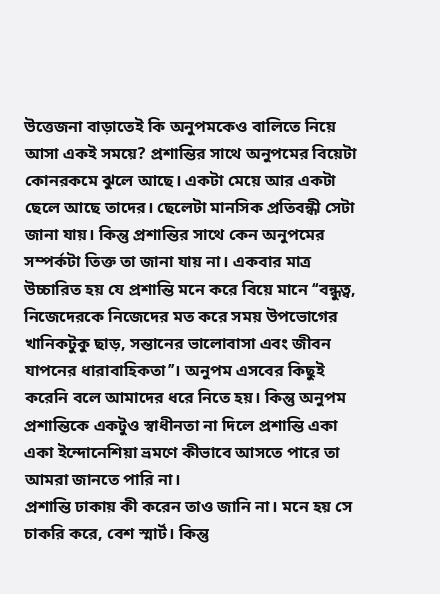উত্তেজনা বাড়াতেই কি অনুপমকেও বালিতে নিয়ে আসা একই সময়ে? প্রশান্তির সাথে অনুপমের বিয়েটা কোনরকমে ঝুলে আছে। একটা মেয়ে আর একটা ছেলে আছে তাদের। ছেলেটা মানসিক প্রতিবন্ধী সেটা জানা যায়। কিন্তু প্রশান্তির সাথে কেন অনুপমের সম্পর্কটা তিক্ত তা জানা যায় না। একবার মাত্র উচ্চারিত হয় যে প্রশান্তি মনে করে বিয়ে মানে ‘‘বন্ধুত্ব, নিজেদেরকে নিজেদের মত করে সময় উপভোগের খানিকটুকু ছাড়, সন্তানের ভালোবাসা এবং জীবন যাপনের ধারাবাহিকতা’’। অনুপম এসবের কিছুই করেনি বলে আমাদের ধরে নিতে হয়। কিন্তু অনুপম প্রশান্তিকে একটুও স্বাধীনতা না দিলে প্রশান্তি একা একা ইন্দোনেশিয়া ভ্রমণে কীভাবে আসতে পারে তা আমরা জানতে পারি না।
প্রশান্তি ঢাকায় কী করেন তাও জানি না। মনে হয় সে চাকরি করে, বেশ স্মার্ট। কিন্তু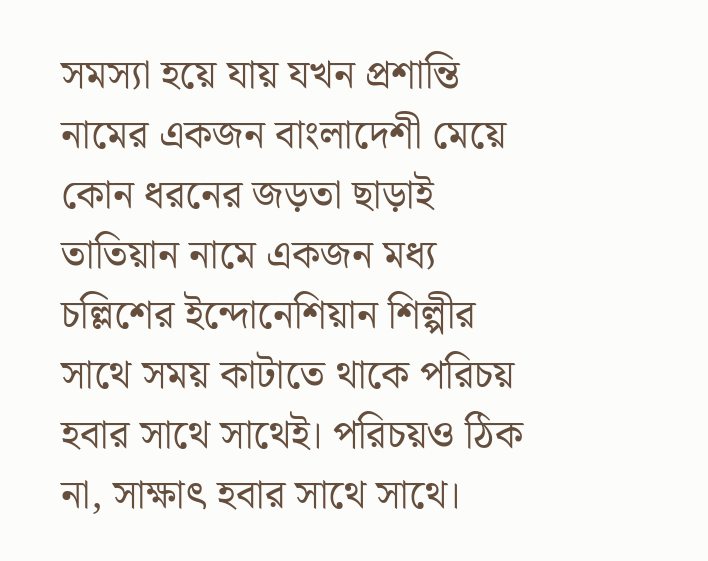সমস্যা হয়ে যায় যখন প্রশান্তি নামের একজন বাংলাদেশী মেয়ে কোন ধরনের জড়তা ছাড়াই তাতিয়ান নামে একজন মধ্য চল্লিশের ইন্দোনেশিয়ান শিল্পীর সাথে সময় কাটাতে থাকে পরিচয় হবার সাথে সাথেই। পরিচয়ও ঠিক না, সাক্ষাৎ হবার সাথে সাথে।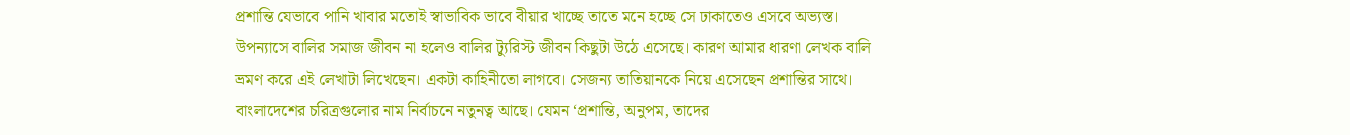প্রশান্তি যেভাবে পানি খাবার মতোই স্বাভাবিক ভাবে বীয়ার খাচ্ছে তাতে মনে হচ্ছে সে ঢাকাতেও এসবে অভ্যস্ত।
উপন্যাসে বালির সমাজ জীবন না হলেও বালির ট্যুরিস্ট জীবন কিছুটা উঠে এসেছে। কারণ আমার ধারণা লেখক বালি ভ্রমণ করে এই লেখাটা লিখেছেন। একটা কাহিনীতো লাগবে। সেজন্য তাতিয়ানকে নিয়ে এসেছেন প্রশান্তির সাথে। বাংলাদেশের চরিত্রগুলোর নাম নির্বাচনে নতুনত্ব আছে। যেমন ‘প্রশান্তি, অনুপম, তাদের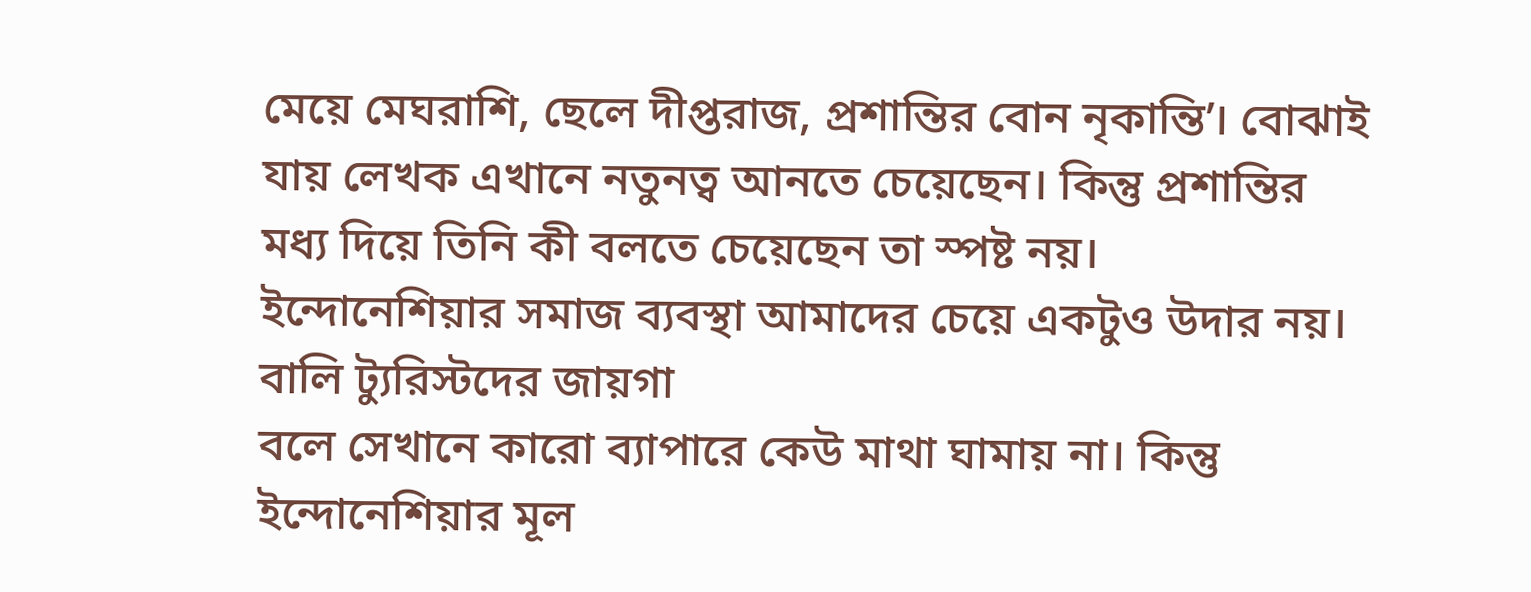মেয়ে মেঘরাশি, ছেলে দীপ্তরাজ, প্রশান্তির বোন নৃকান্তি’। বোঝাই যায় লেখক এখানে নতুনত্ব আনতে চেয়েছেন। কিন্তু প্রশান্তির মধ্য দিয়ে তিনি কী বলতে চেয়েছেন তা স্পষ্ট নয়।
ইন্দোনেশিয়ার সমাজ ব্যবস্থা আমাদের চেয়ে একটুও উদার নয়। বালি ট্যুরিস্টদের জায়গা
বলে সেখানে কারো ব্যাপারে কেউ মাথা ঘামায় না। কিন্তু ইন্দোনেশিয়ার মূল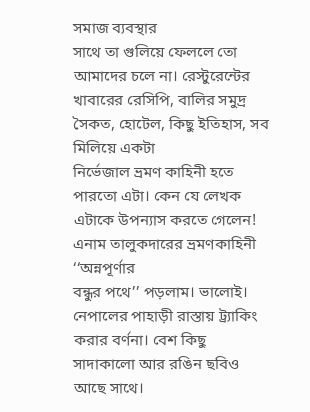সমাজ ব্যবস্থার
সাথে তা গুলিয়ে ফেললে তো আমাদের চলে না। রেস্টুরেন্টের খাবারের রেসিপি, বালির সমুদ্র
সৈকত, হোটেল, কিছু ইতিহাস, সব মিলিয়ে একটা
নির্ভেজাল ভ্রমণ কাহিনী হতে পারতো এটা। কেন যে লেখক এটাকে উপন্যাস করতে গেলেন!
এনাম তালুকদারের ভ্রমণকাহিনী ‘‘অন্নপূর্ণার
বন্ধুর পথে’’ পড়লাম। ভালোই। নেপালের পাহাড়ী রাস্তায় ট্র্যাকিং করার বর্ণনা। বেশ কিছু
সাদাকালো আর রঙিন ছবিও আছে সাথে।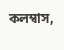কলম্বাস,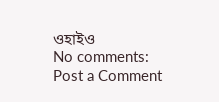ওহাইও
No comments:
Post a Comment